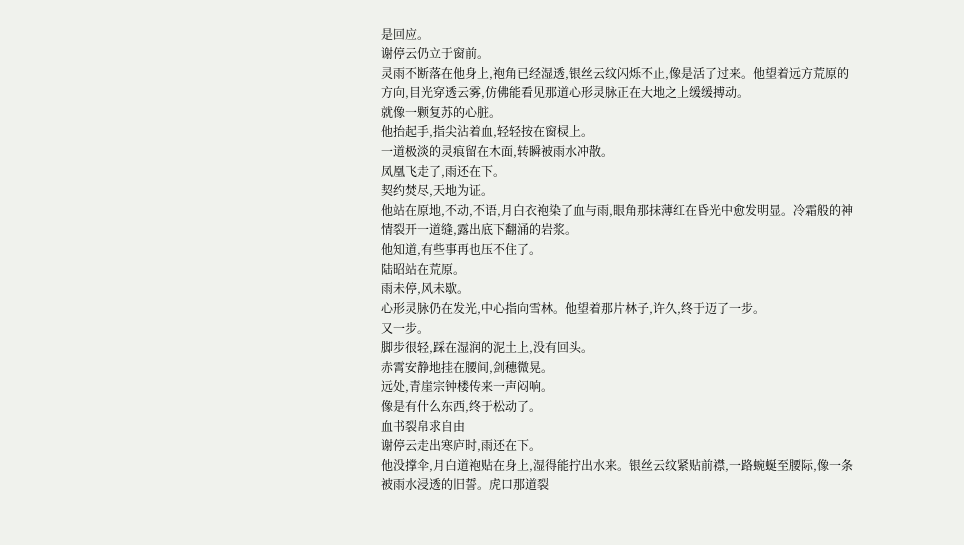是回应。
谢停云仍立于窗前。
灵雨不断落在他身上,袍角已经湿透,银丝云纹闪烁不止,像是活了过来。他望着远方荒原的方向,目光穿透云雾,仿佛能看见那道心形灵脉正在大地之上缓缓搏动。
就像一颗复苏的心脏。
他抬起手,指尖沾着血,轻轻按在窗棂上。
一道极淡的灵痕留在木面,转瞬被雨水冲散。
凤凰飞走了,雨还在下。
契约焚尽,天地为证。
他站在原地,不动,不语,月白衣袍染了血与雨,眼角那抹薄红在昏光中愈发明显。冷霜般的神情裂开一道缝,露出底下翻涌的岩浆。
他知道,有些事再也压不住了。
陆昭站在荒原。
雨未停,风未歇。
心形灵脉仍在发光,中心指向雪林。他望着那片林子,许久,终于迈了一步。
又一步。
脚步很轻,踩在湿润的泥土上,没有回头。
赤霄安静地挂在腰间,剑穗微晃。
远处,青崖宗钟楼传来一声闷响。
像是有什么东西,终于松动了。
血书裂帛求自由
谢停云走出寒庐时,雨还在下。
他没撑伞,月白道袍贴在身上,湿得能拧出水来。银丝云纹紧贴前襟,一路蜿蜒至腰际,像一条被雨水浸透的旧誓。虎口那道裂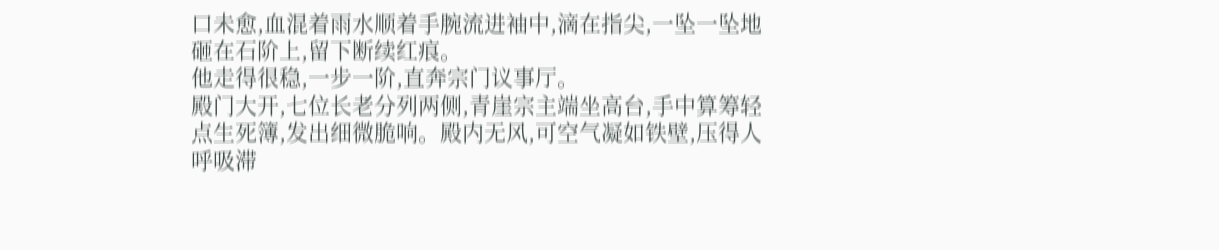口未愈,血混着雨水顺着手腕流进袖中,滴在指尖,一坠一坠地砸在石阶上,留下断续红痕。
他走得很稳,一步一阶,直奔宗门议事厅。
殿门大开,七位长老分列两侧,青崖宗主端坐高台,手中算筹轻点生死簿,发出细微脆响。殿内无风,可空气凝如铁壁,压得人呼吸滞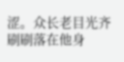涩。众长老目光齐刷刷落在他身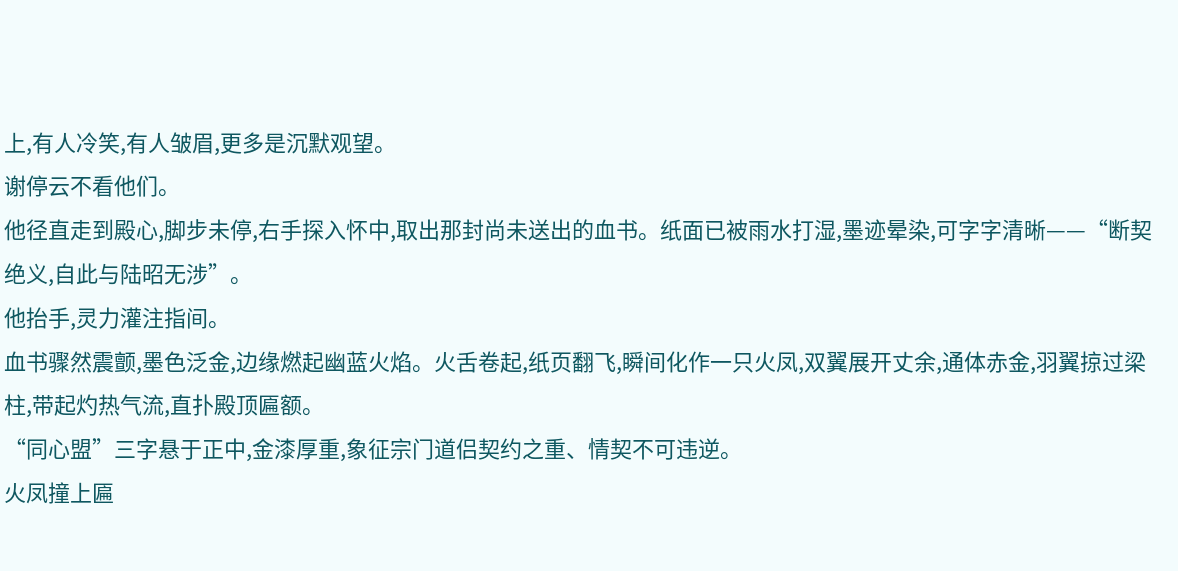上,有人冷笑,有人皱眉,更多是沉默观望。
谢停云不看他们。
他径直走到殿心,脚步未停,右手探入怀中,取出那封尚未送出的血书。纸面已被雨水打湿,墨迹晕染,可字字清晰——“断契绝义,自此与陆昭无涉”。
他抬手,灵力灌注指间。
血书骤然震颤,墨色泛金,边缘燃起幽蓝火焰。火舌卷起,纸页翻飞,瞬间化作一只火凤,双翼展开丈余,通体赤金,羽翼掠过梁柱,带起灼热气流,直扑殿顶匾额。
“同心盟”三字悬于正中,金漆厚重,象征宗门道侣契约之重、情契不可违逆。
火凤撞上匾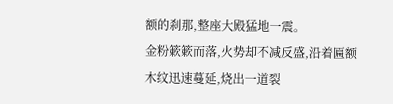额的刹那,整座大殿猛地一震。
金粉簌簌而落,火势却不减反盛,沿着匾额木纹迅速蔓延,烧出一道裂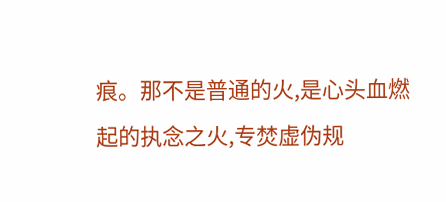痕。那不是普通的火,是心头血燃起的执念之火,专焚虚伪规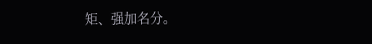矩、强加名分。